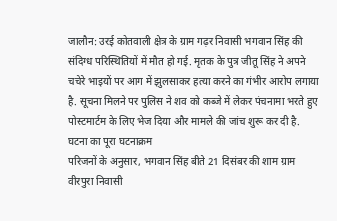जालौन: उरई कोतवाली क्षेत्र के ग्राम गढ़र निवासी भगवान सिंह की संदिग्ध परिस्थितियों में मौत हो गई. मृतक के पुत्र जीतू सिंह ने अपने चचेरे भाइयों पर आग में झुलसाकर हत्या करने का गंभीर आरोप लगाया है. सूचना मिलने पर पुलिस ने शव को कब्जे में लेकर पंचनामा भरते हुए पोस्टमार्टम के लिए भेज दिया और मामले की जांच शुरू कर दी है.
घटना का पूरा घटनाक्रम
परिजनों के अनुसार, भगवान सिंह बीते 21 दिसंबर की शाम ग्राम वीरपुरा निवासी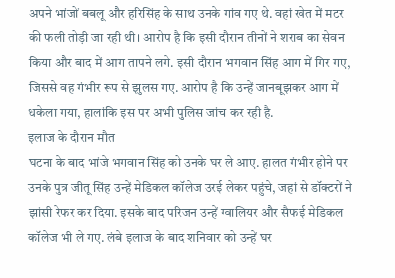अपने भांजों बबलू और हरिसिंह के साथ उनके गांव गए थे. वहां खेत में मटर की फली तोड़ी जा रही थी। आरोप है कि इसी दौरान तीनों ने शराब का सेवन किया और बाद में आग तापने लगे. इसी दौरान भगवान सिंह आग में गिर गए, जिससे वह गंभीर रूप से झुलस गए. आरोप है कि उन्हें जानबूझकर आग में धकेला गया, हालांकि इस पर अभी पुलिस जांच कर रही है.
इलाज के दौरान मौत
घटना के बाद भांजे भगवान सिंह को उनके घर ले आए. हालत गंभीर होने पर उनके पुत्र जीतू सिंह उन्हें मेडिकल कॉलेज उरई लेकर पहुंचे, जहां से डॉक्टरों ने झांसी रेफर कर दिया. इसके बाद परिजन उन्हें ग्वालियर और सैफई मेडिकल कॉलेज भी ले गए. लंबे इलाज के बाद शनिवार को उन्हें घर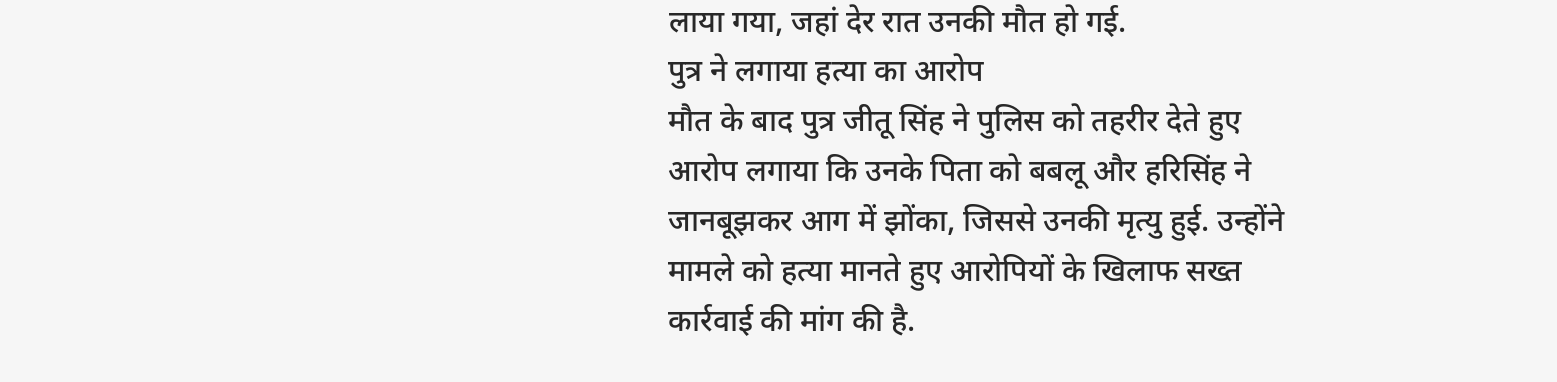लाया गया, जहां देर रात उनकी मौत हो गई.
पुत्र ने लगाया हत्या का आरोप
मौत के बाद पुत्र जीतू सिंह ने पुलिस को तहरीर देते हुए आरोप लगाया कि उनके पिता को बबलू और हरिसिंह ने जानबूझकर आग में झोंका, जिससे उनकी मृत्यु हुई. उन्होंने मामले को हत्या मानते हुए आरोपियों के खिलाफ सख्त कार्रवाई की मांग की है.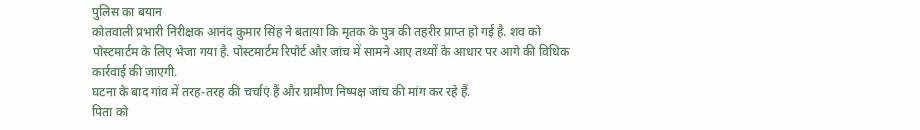पुलिस का बयान
कोतवाली प्रभारी निरीक्षक आनंद कुमार सिंह ने बताया कि मृतक के पुत्र की तहरीर प्राप्त हो गई है. शव को पोस्टमार्टम के लिए भेजा गया है. पोस्टमार्टम रिपोर्ट और जांच में सामने आए तथ्यों के आधार पर आगे की विधिक कार्रवाई की जाएगी.
घटना के बाद गांव में तरह-तरह की चर्चाएं हैं और ग्रामीण निष्पक्ष जांच की मांग कर रहे हैं.
पिता को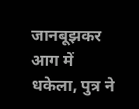जानबूझकर आग में धकेला, पुत्र ने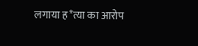लगाया ह*त्या का आरोप